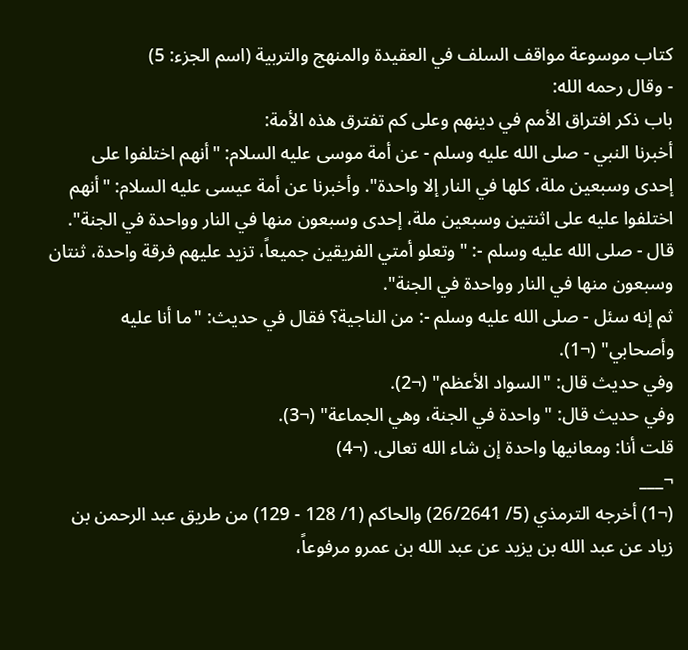كتاب موسوعة مواقف السلف في العقيدة والمنهج والتربية (اسم الجزء: 5)
- وقال رحمه الله:
باب ذكر افتراق الأمم في دينهم وعلى كم تفترق هذه الأمة:
أخبرنا النبي - صلى الله عليه وسلم - عن أمة موسى عليه السلام: "أنهم اختلفوا على إحدى وسبعين ملة، كلها في النار إلا واحدة". وأخبرنا عن أمة عيسى عليه السلام: "أنهم اختلفوا عليه على اثنتين وسبعين ملة، إحدى وسبعون منها في النار وواحدة في الجنة". قال - صلى الله عليه وسلم -: "وتعلو أمتي الفريقين جميعاً، تزيد عليهم فرقة واحدة، ثنتان وسبعون منها في النار وواحدة في الجنة".
ثم إنه سئل - صلى الله عليه وسلم -: من الناجية؟ فقال في حديث: "ما أنا عليه وأصحابي" (¬1).
وفي حديث قال: "السواد الأعظم" (¬2).
وفي حديث قال: "واحدة في الجنة، وهي الجماعة" (¬3).
قلت أنا: ومعانيها واحدة إن شاء الله تعالى. (¬4)
¬___
(¬1) أخرجه الترمذي (5/ 26/2641) والحاكم (1/ 128 - 129) من طريق عبد الرحمن بن زياد عن عبد الله بن يزيد عن عبد الله بن عمرو مرفوعاً،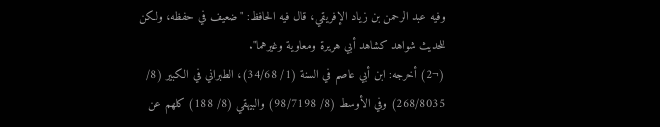وفيه عبد الرحمن بن زياد الإفريقي، قال فيه الحافظ: "ضعيف في حفظه، ولكن للحديث شواهد كشاهد أبي هريرة ومعاوية وغيرهما".
(¬2) أخرجه: ابن أبي عاصم في السنة (1/ 34/68)، الطبراني في الكبير (8/ 268/8035) وفي الأوسط (8/ 98/7198) والبيهقي (8/ 188) كلهم عن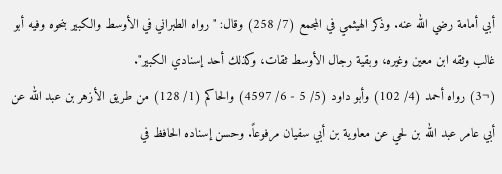أبي أمامة رضي الله عنه. وذكر الهيثمي في المجمع (7/ 258) وقال: "رواه الطبراني في الأوسط والكبير بنحوه وفيه أبو غالب وثقه ابن معين وغيره، وبقية رجال الأوسط ثقات، وكذلك أحد إسنادي الكبير".
(¬3) رواه أحمد (4/ 102) وأبو داود (5/ 5 - 6/ 4597) والحاكم (1/ 128) من طريق الأزهر بن عبد الله عن أبي عامر عبد الله بن لحي عن معاوية بن أبي سفيان مرفوعاً. وحسن إسناده الحافظ في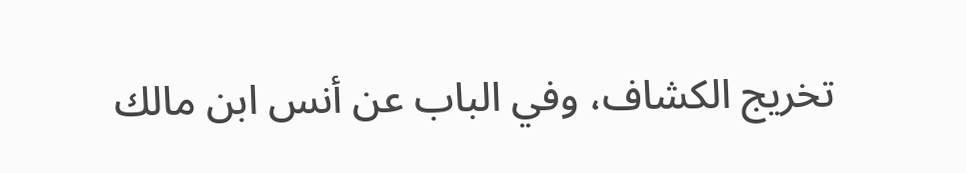تخريج الكشاف، وفي الباب عن أنس ابن مالك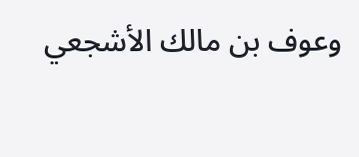وعوف بن مالك الأشجعي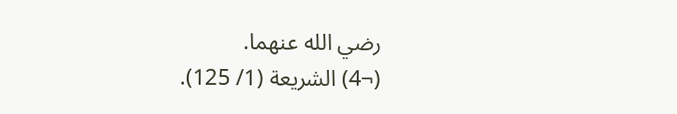رضي الله عنهما.
(¬4) الشريعة (1/ 125).